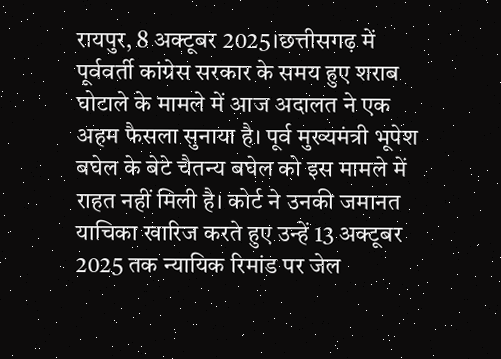रायपुर, 8 अक्टूबर 2025।छत्तीसगढ़ में पूर्ववर्ती कांग्रेस सरकार के समय हुए शराब घोटाले के मामले में आज अदालत ने एक अहम फैसला सुनाया है। पूर्व मुख्यमंत्री भूपेश बघेल के बेटे चैतन्य बघेल को इस मामले में राहत नहीं मिली है। कोर्ट ने उनकी जमानत याचिका खारिज करते हुए उन्हें 13 अक्टूबर 2025 तक न्यायिक रिमांड पर जेल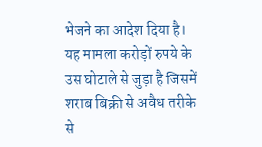भेजने का आदेश दिया है।
यह मामला करोड़ों रुपये के उस घोटाले से जुड़ा है जिसमें शराब बिक्री से अवैध तरीके से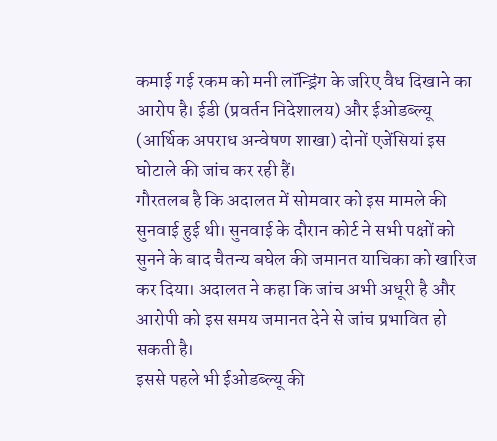कमाई गई रकम को मनी लॉन्ड्रिंग के जरिए वैध दिखाने का आरोप है। ईडी (प्रवर्तन निदेशालय) और ईओडब्ल्यू (आर्थिक अपराध अन्वेषण शाखा) दोनों एजेंसियां इस घोटाले की जांच कर रही हैं।
गौरतलब है कि अदालत में सोमवार को इस मामले की सुनवाई हुई थी। सुनवाई के दौरान कोर्ट ने सभी पक्षों को सुनने के बाद चैतन्य बघेल की जमानत याचिका को खारिज कर दिया। अदालत ने कहा कि जांच अभी अधूरी है और आरोपी को इस समय जमानत देने से जांच प्रभावित हो सकती है।
इससे पहले भी ईओडब्ल्यू की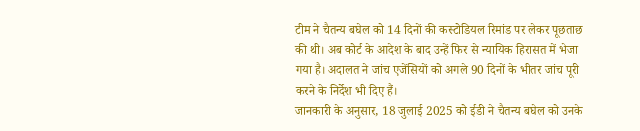टीम ने चैतन्य बघेल को 14 दिनों की कस्टोडियल रिमांड पर लेकर पूछताछ की थी। अब कोर्ट के आदेश के बाद उन्हें फिर से न्यायिक हिरासत में भेजा गया है। अदालत ने जांच एजेंसियों को अगले 90 दिनों के भीतर जांच पूरी करने के निर्देश भी दिए हैं।
जानकारी के अनुसार, 18 जुलाई 2025 को ईडी ने चैतन्य बघेल को उनके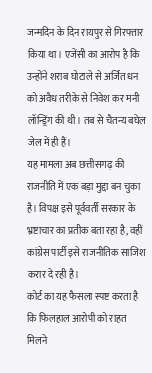जन्मदिन के दिन रायपुर से गिरफ्तार किया था। एजेंसी का आरोप है कि उन्होंने शराब घोटाले से अर्जित धन को अवैध तरीके से निवेश कर मनी लॉन्ड्रिंग की थी। तब से चैतन्य बघेल जेल में ही हैं।
यह मामला अब छत्तीसगढ़ की राजनीति में एक बड़ा मुद्दा बन चुका है। विपक्ष इसे पूर्ववर्ती सरकार के भ्रष्टाचार का प्रतीक बता रहा है, वहीं कांग्रेस पार्टी इसे राजनीतिक साजिश करार दे रही है।
कोर्ट का यह फैसला स्पष्ट करता है कि फिलहाल आरोपी को राहत मिलने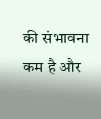की संभावना कम है और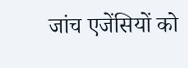जांच एजेंसियों को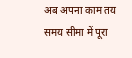अब अपना काम तय समय सीमा में पूरा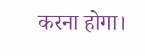करना होगा।